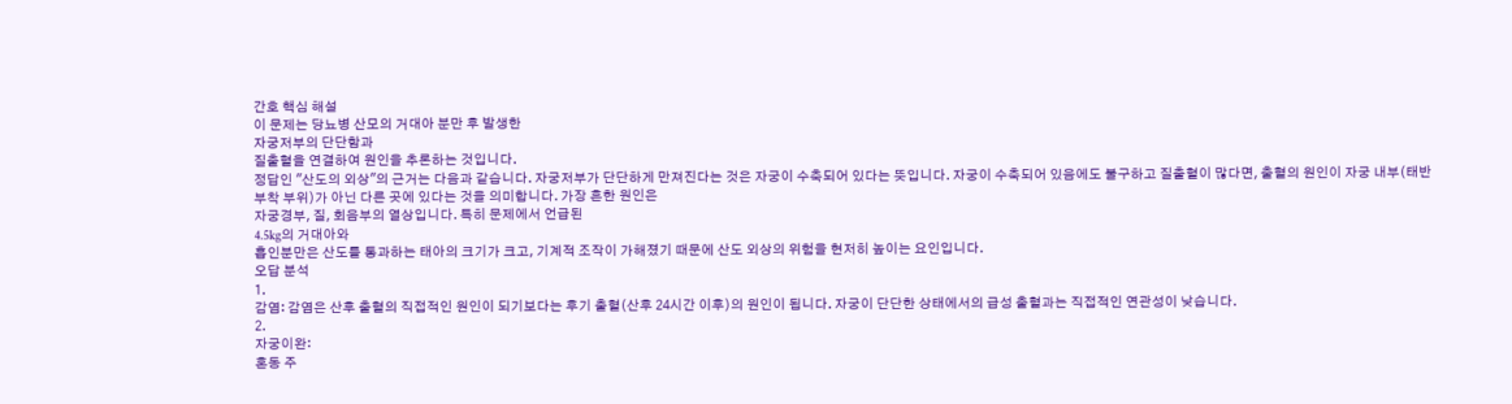간호 핵심 해설
이 문제는 당뇨병 산모의 거대아 분만 후 발생한
자궁저부의 단단함과
질출혈을 연결하여 원인을 추론하는 것입니다.
정답인 "산도의 외상"의 근거는 다음과 같습니다. 자궁저부가 단단하게 만져진다는 것은 자궁이 수축되어 있다는 뜻입니다. 자궁이 수축되어 있음에도 불구하고 질출혈이 많다면, 출혈의 원인이 자궁 내부(태반 부착 부위)가 아닌 다른 곳에 있다는 것을 의미합니다. 가장 흔한 원인은
자궁경부, 질, 회음부의 열상입니다. 특히 문제에서 언급된
4.5kg의 거대아와
흡인분만은 산도를 통과하는 태아의 크기가 크고, 기계적 조작이 가해졌기 때문에 산도 외상의 위험을 현저히 높이는 요인입니다.
오답 분석
1.
감염: 감염은 산후 출혈의 직접적인 원인이 되기보다는 후기 출혈(산후 24시간 이후)의 원인이 됩니다. 자궁이 단단한 상태에서의 급성 출혈과는 직접적인 연관성이 낮습니다.
2.
자궁이완:
혼동 주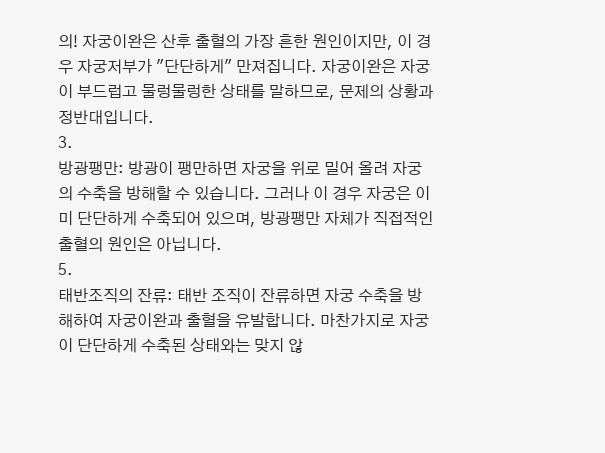의! 자궁이완은 산후 출혈의 가장 흔한 원인이지만, 이 경우 자궁저부가 "단단하게" 만져집니다. 자궁이완은 자궁이 부드럽고 물렁물렁한 상태를 말하므로, 문제의 상황과 정반대입니다.
3.
방광팽만: 방광이 팽만하면 자궁을 위로 밀어 올려 자궁의 수축을 방해할 수 있습니다. 그러나 이 경우 자궁은 이미 단단하게 수축되어 있으며, 방광팽만 자체가 직접적인 출혈의 원인은 아닙니다.
5.
태반조직의 잔류: 태반 조직이 잔류하면 자궁 수축을 방해하여 자궁이완과 출혈을 유발합니다. 마찬가지로 자궁이 단단하게 수축된 상태와는 맞지 않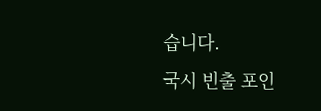습니다.
국시 빈출 포인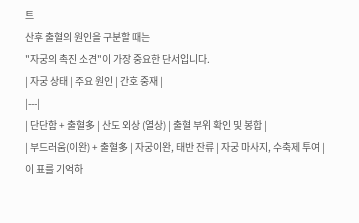트
산후 출혈의 원인을 구분할 때는
"자궁의 촉진 소견"이 가장 중요한 단서입니다.
| 자궁 상태 | 주요 원인 | 간호 중재 |
|---|
| 단단함 + 출혈多 | 산도 외상 (열상) | 출혈 부위 확인 및 봉합 |
| 부드러움(이완) + 출혈多 | 자궁이완, 태반 잔류 | 자궁 마사지, 수축제 투여 |
이 표를 기억하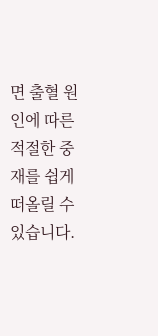면 출혈 원인에 따른 적절한 중재를 쉽게 떠올릴 수 있습니다.